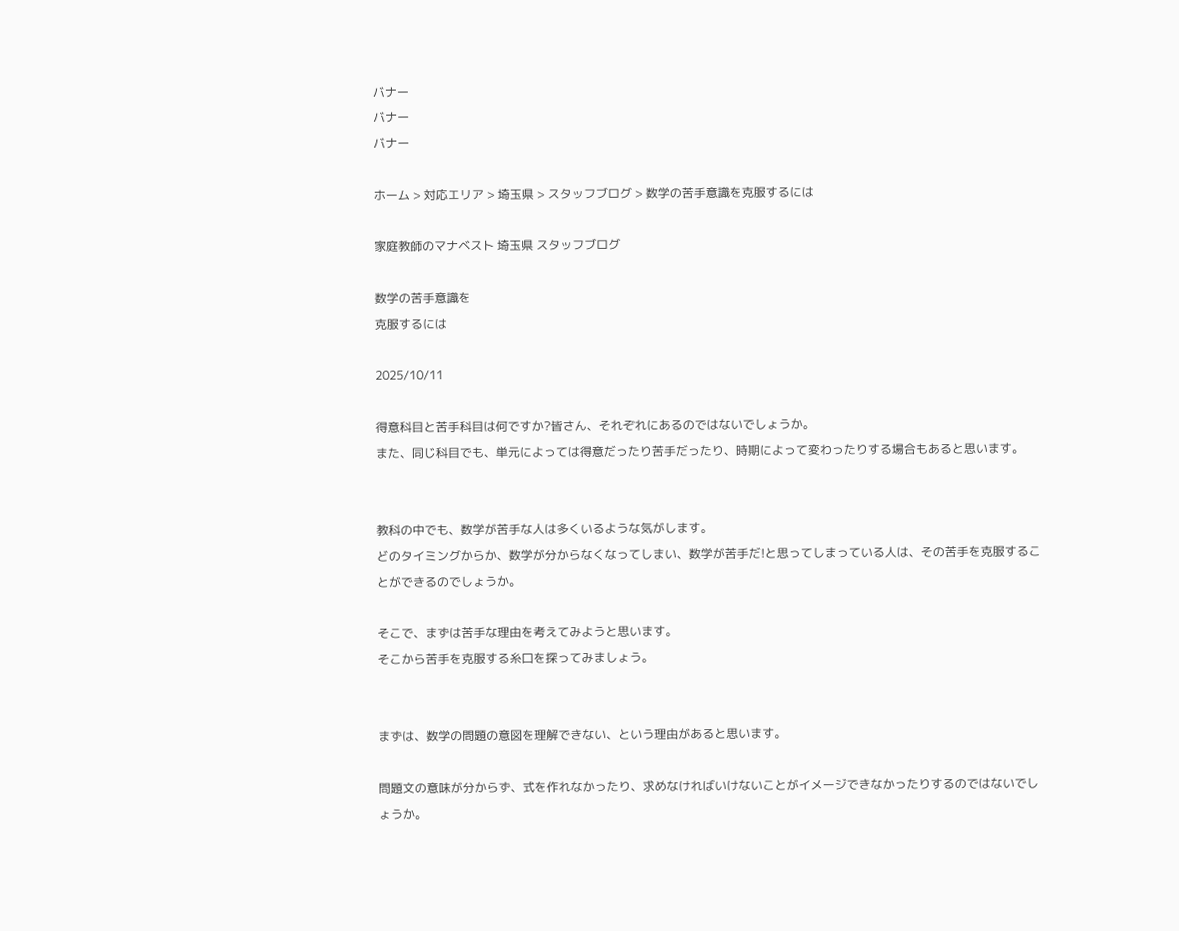バナー
バナー
バナー

ホーム > 対応エリア > 埼玉県 > スタッフブログ > 数学の苦手意識を克服するには

家庭教師のマナベスト 埼玉県 スタッフブログ

数学の苦手意識を
克服するには

2025/10/11

得意科目と苦手科目は何ですか?皆さん、それぞれにあるのではないでしょうか。
また、同じ科目でも、単元によっては得意だったり苦手だったり、時期によって変わったりする場合もあると思います。


教科の中でも、数学が苦手な人は多くいるような気がします。
どのタイミングからか、数学が分からなくなってしまい、数学が苦手だ!と思ってしまっている人は、その苦手を克服することができるのでしょうか。

そこで、まずは苦手な理由を考えてみようと思います。
そこから苦手を克服する糸口を探ってみましょう。


まずは、数学の問題の意図を理解できない、という理由があると思います。

問題文の意味が分からず、式を作れなかったり、求めなければいけないことがイメージできなかったりするのではないでしょうか。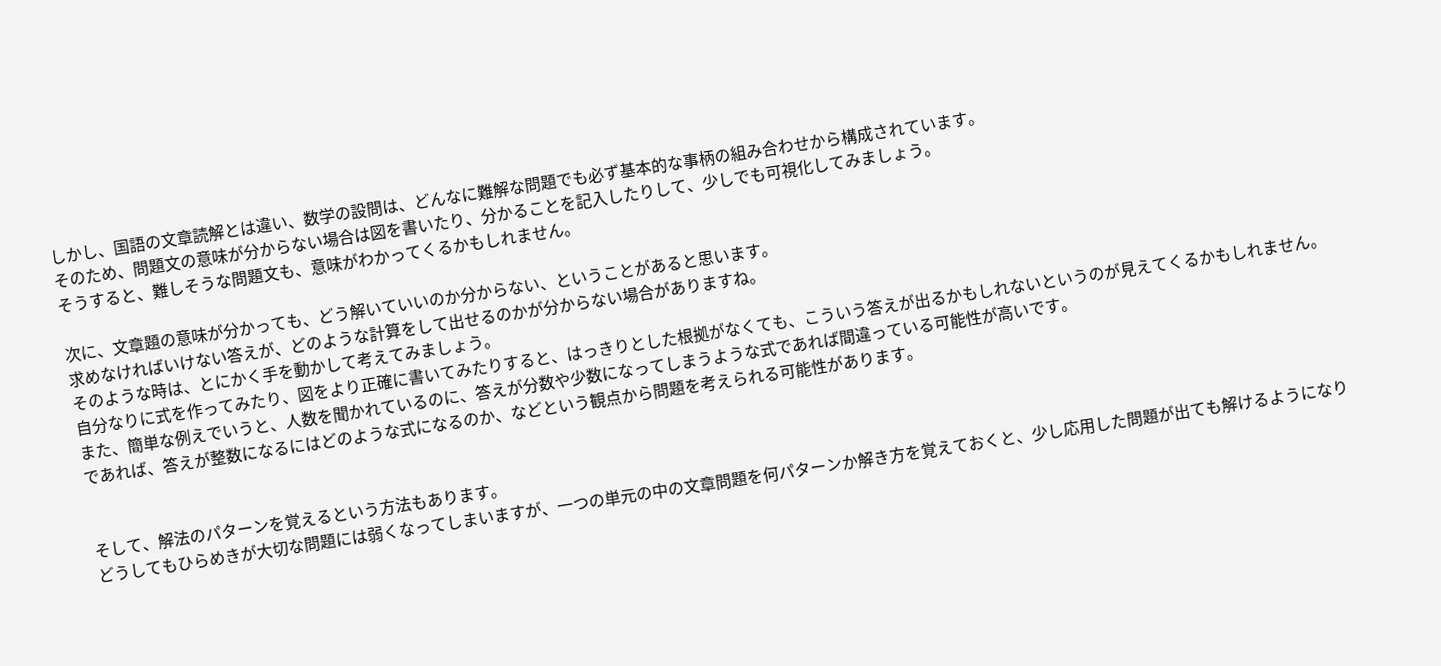しかし、国語の文章読解とは違い、数学の設問は、どんなに難解な問題でも必ず基本的な事柄の組み合わせから構成されています。
そのため、問題文の意味が分からない場合は図を書いたり、分かることを記入したりして、少しでも可視化してみましょう。
そうすると、難しそうな問題文も、意味がわかってくるかもしれません。

次に、文章題の意味が分かっても、どう解いていいのか分からない、ということがあると思います。
求めなければいけない答えが、どのような計算をして出せるのかが分からない場合がありますね。
そのような時は、とにかく手を動かして考えてみましょう。
自分なりに式を作ってみたり、図をより正確に書いてみたりすると、はっきりとした根拠がなくても、こういう答えが出るかもしれないというのが見えてくるかもしれません。
また、簡単な例えでいうと、人数を聞かれているのに、答えが分数や少数になってしまうような式であれば間違っている可能性が高いです。
であれば、答えが整数になるにはどのような式になるのか、などという観点から問題を考えられる可能性があります。


そして、解法のパターンを覚えるという方法もあります。
どうしてもひらめきが大切な問題には弱くなってしまいますが、一つの単元の中の文章問題を何パターンか解き方を覚えておくと、少し応用した問題が出ても解けるようになり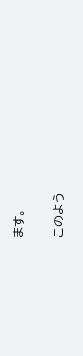ます。

このよう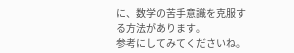に、数学の苦手意識を克服する方法があります。
参考にしてみてくださいね。